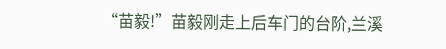“苗毅!”苗毅刚走上后车门的台阶,兰溪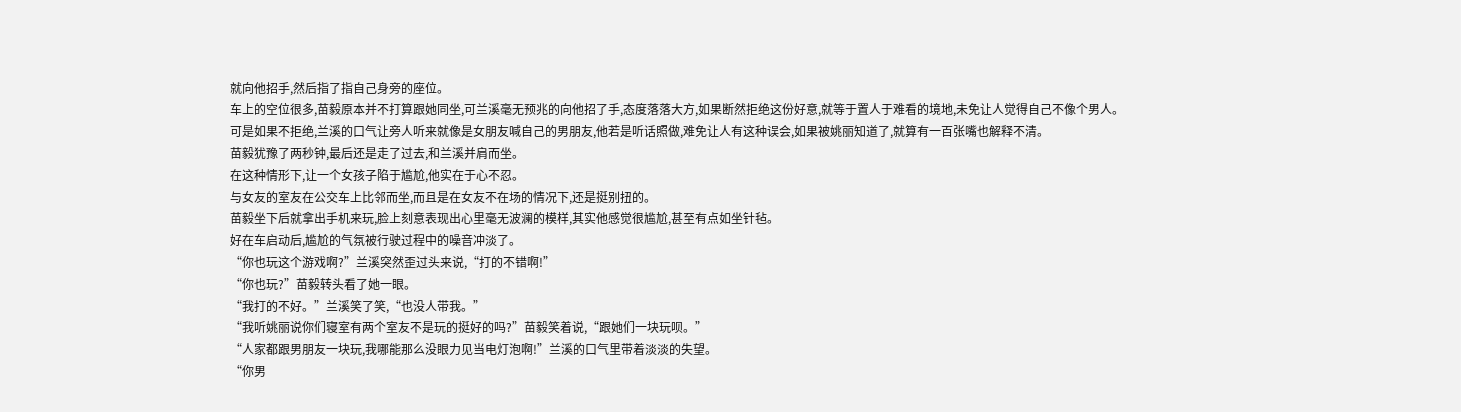就向他招手,然后指了指自己身旁的座位。
车上的空位很多,苗毅原本并不打算跟她同坐,可兰溪毫无预兆的向他招了手,态度落落大方,如果断然拒绝这份好意,就等于置人于难看的境地,未免让人觉得自己不像个男人。
可是如果不拒绝,兰溪的口气让旁人听来就像是女朋友喊自己的男朋友,他若是听话照做,难免让人有这种误会,如果被姚丽知道了,就算有一百张嘴也解释不清。
苗毅犹豫了两秒钟,最后还是走了过去,和兰溪并肩而坐。
在这种情形下,让一个女孩子陷于尴尬,他实在于心不忍。
与女友的室友在公交车上比邻而坐,而且是在女友不在场的情况下,还是挺别扭的。
苗毅坐下后就拿出手机来玩,脸上刻意表现出心里毫无波澜的模样,其实他感觉很尴尬,甚至有点如坐针毡。
好在车启动后,尴尬的气氛被行驶过程中的噪音冲淡了。
“你也玩这个游戏啊?”兰溪突然歪过头来说,“打的不错啊!”
“你也玩?”苗毅转头看了她一眼。
“我打的不好。”兰溪笑了笑,“也没人带我。”
“我听姚丽说你们寝室有两个室友不是玩的挺好的吗?”苗毅笑着说,“跟她们一块玩呗。”
“人家都跟男朋友一块玩,我哪能那么没眼力见当电灯泡啊!”兰溪的口气里带着淡淡的失望。
“你男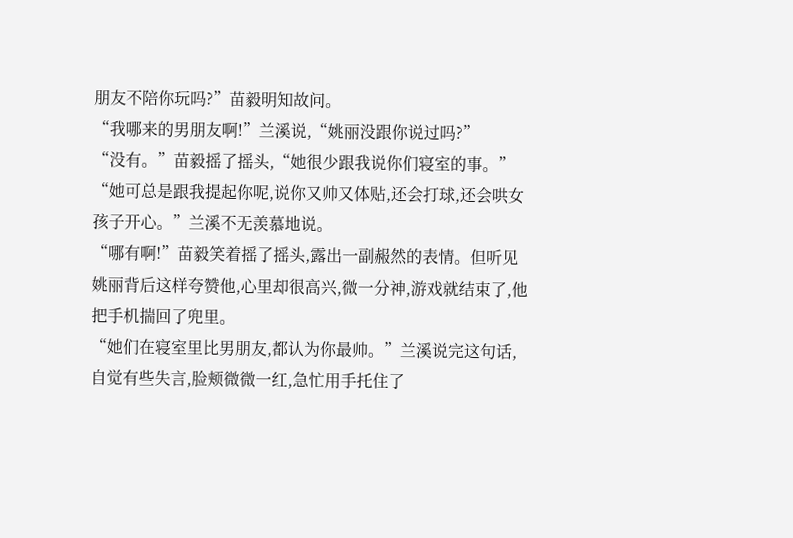朋友不陪你玩吗?”苗毅明知故问。
“我哪来的男朋友啊!”兰溪说,“姚丽没跟你说过吗?”
“没有。”苗毅摇了摇头,“她很少跟我说你们寝室的事。”
“她可总是跟我提起你呢,说你又帅又体贴,还会打球,还会哄女孩子开心。”兰溪不无羡慕地说。
“哪有啊!”苗毅笑着摇了摇头,露出一副赧然的表情。但听见姚丽背后这样夸赞他,心里却很高兴,微一分神,游戏就结束了,他把手机揣回了兜里。
“她们在寝室里比男朋友,都认为你最帅。”兰溪说完这句话,自觉有些失言,脸颊微微一红,急忙用手托住了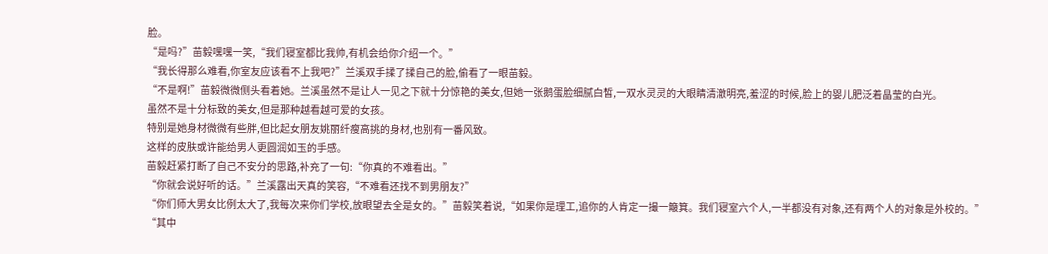脸。
“是吗?”苗毅嘿嘿一笑,“我们寝室都比我帅,有机会给你介绍一个。”
“我长得那么难看,你室友应该看不上我吧?”兰溪双手揉了揉自己的脸,偷看了一眼苗毅。
“不是啊!”苗毅微微侧头看着她。兰溪虽然不是让人一见之下就十分惊艳的美女,但她一张鹅蛋脸细腻白皙,一双水灵灵的大眼睛清澈明亮,羞涩的时候,脸上的婴儿肥泛着晶莹的白光。
虽然不是十分标致的美女,但是那种越看越可爱的女孩。
特别是她身材微微有些胖,但比起女朋友姚丽纤瘦高挑的身材,也别有一番风致。
这样的皮肤或许能给男人更圆润如玉的手感。
苗毅赶紧打断了自己不安分的思路,补充了一句:“你真的不难看出。”
“你就会说好听的话。”兰溪露出天真的笑容,“不难看还找不到男朋友?”
“你们师大男女比例太大了,我每次来你们学校,放眼望去全是女的。”苗毅笑着说,“如果你是理工,追你的人肯定一撮一簸箕。我们寝室六个人,一半都没有对象,还有两个人的对象是外校的。”
“其中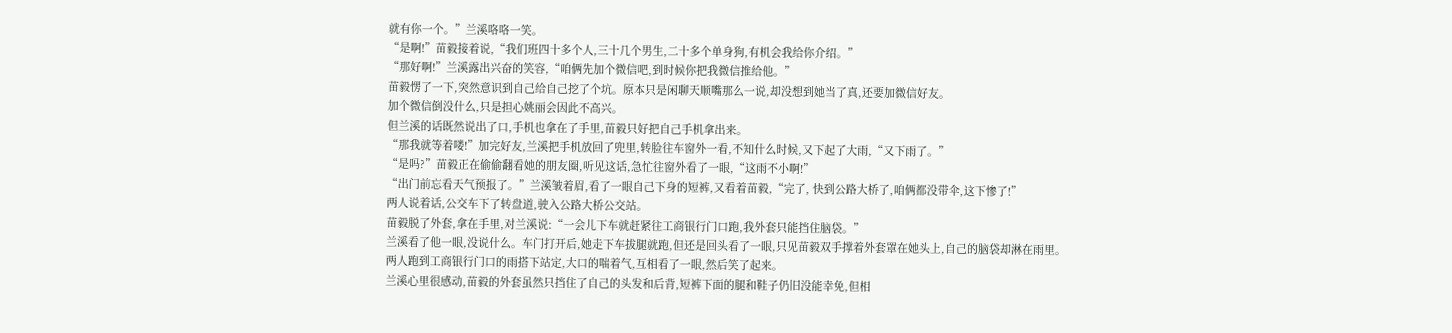就有你一个。”兰溪咯咯一笑。
“是啊!”苗毅接着说,“我们班四十多个人,三十几个男生,二十多个单身狗,有机会我给你介绍。”
“那好啊!”兰溪露出兴奋的笑容,“咱俩先加个微信吧,到时候你把我微信推给他。”
苗毅愣了一下,突然意识到自己给自己挖了个坑。原本只是闲聊天顺嘴那么一说,却没想到她当了真,还要加微信好友。
加个微信倒没什么,只是担心姚丽会因此不高兴。
但兰溪的话既然说出了口,手机也拿在了手里,苗毅只好把自己手机拿出来。
“那我就等着喽!”加完好友,兰溪把手机放回了兜里,转脸往车窗外一看,不知什么时候,又下起了大雨,“又下雨了。”
“是吗?”苗毅正在偷偷翻看她的朋友圈,听见这话,急忙往窗外看了一眼,“这雨不小啊!”
“出门前忘看天气预报了。”兰溪皱着眉,看了一眼自己下身的短裤,又看着苗毅,“完了, 快到公路大桥了,咱俩都没带伞,这下惨了!”
两人说着话,公交车下了转盘道,驶入公路大桥公交站。
苗毅脱了外套,拿在手里,对兰溪说:“一会儿下车就赶紧往工商银行门口跑,我外套只能挡住脑袋。”
兰溪看了他一眼,没说什么。车门打开后,她走下车拔腿就跑,但还是回头看了一眼,只见苗毅双手撑着外套罩在她头上,自己的脑袋却淋在雨里。
两人跑到工商银行门口的雨搭下站定,大口的喘着气,互相看了一眼,然后笑了起来。
兰溪心里很感动,苗毅的外套虽然只挡住了自己的头发和后背,短裤下面的腿和鞋子仍旧没能幸免,但相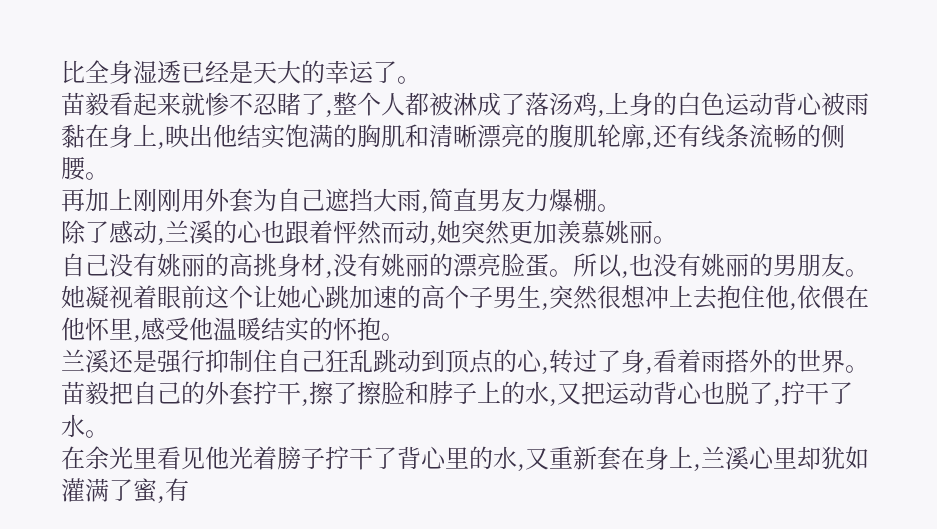比全身湿透已经是天大的幸运了。
苗毅看起来就惨不忍睹了,整个人都被淋成了落汤鸡,上身的白色运动背心被雨黏在身上,映出他结实饱满的胸肌和清晰漂亮的腹肌轮廓,还有线条流畅的侧腰。
再加上刚刚用外套为自己遮挡大雨,简直男友力爆棚。
除了感动,兰溪的心也跟着怦然而动,她突然更加羡慕姚丽。
自己没有姚丽的高挑身材,没有姚丽的漂亮脸蛋。所以,也没有姚丽的男朋友。
她凝视着眼前这个让她心跳加速的高个子男生,突然很想冲上去抱住他,依偎在他怀里,感受他温暖结实的怀抱。
兰溪还是强行抑制住自己狂乱跳动到顶点的心,转过了身,看着雨搭外的世界。
苗毅把自己的外套拧干,擦了擦脸和脖子上的水,又把运动背心也脱了,拧干了水。
在余光里看见他光着膀子拧干了背心里的水,又重新套在身上,兰溪心里却犹如灌满了蜜,有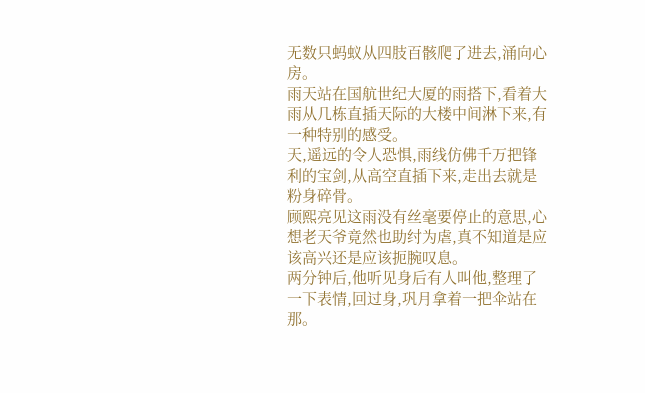无数只蚂蚁从四肢百骸爬了进去,涌向心房。
雨天站在国航世纪大厦的雨搭下,看着大雨从几栋直插天际的大楼中间淋下来,有一种特别的感受。
天,遥远的令人恐惧,雨线仿佛千万把锋利的宝剑,从高空直插下来,走出去就是粉身碎骨。
顾熙亮见这雨没有丝毫要停止的意思,心想老天爷竟然也助纣为虐,真不知道是应该高兴还是应该扼腕叹息。
两分钟后,他听见身后有人叫他,整理了一下表情,回过身,巩月拿着一把伞站在那。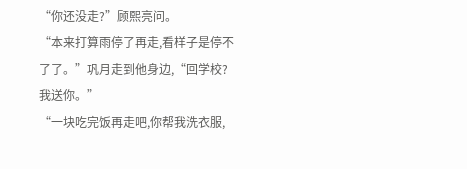“你还没走?”顾熙亮问。
“本来打算雨停了再走,看样子是停不了了。”巩月走到他身边,“回学校?我送你。”
“一块吃完饭再走吧,你帮我洗衣服,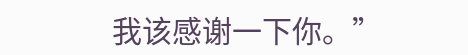我该感谢一下你。”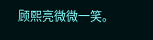顾熙亮微微一笑。